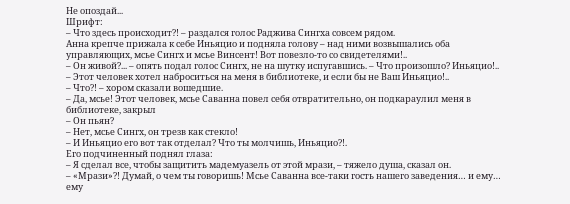Не опоздай...
Шрифт:
– Что здесь происходит?! – раздался голос Раджива Сингха совсем рядом.
Анна крепче прижала к себе Иньяцио и подняла голову – над ними возвышались оба управляющих, мсье Сингх и мсье Винсент! Вот повезло-то со свидетелями!..
– Он живой?... – опять подал голос Сингх, не на шутку испугавшись. – Что произошло? Иньяцио!..
– Этот человек хотел наброситься на меня в библиотеке, и если бы не Ваш Иньяцио!..
– Что?! – хором сказали вошедшие.
– Да, мсье! Этот человек, мсье Саванна повел себя отвратительно, он подкараулил меня в библиотеке, закрыл
– Он пьян?
– Нет, мсье Сингх, он трезв как стекло!
– И Иньяцио его вот так отделал? Что ты молчишь, Иньяцио?!.
Его подчиненный поднял глаза:
– Я сделал все, чтобы защитить мадемуазель от этой мрази, – тяжело душа, сказал он.
– «Мрази»?! Думай, о чем ты говоришь! Мсье Саванна все-таки гость нашего заведения… и ему… ему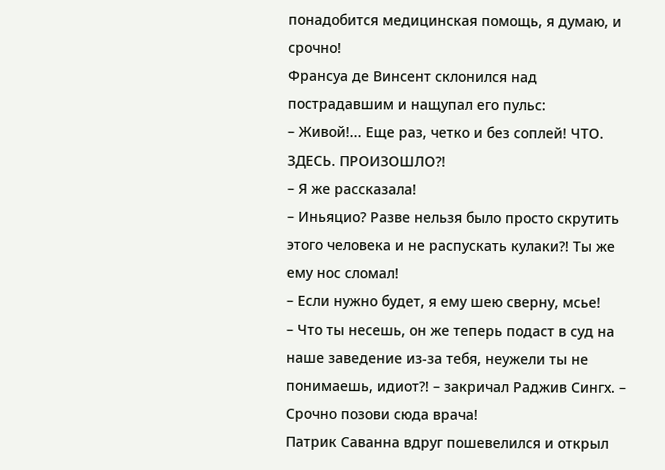понадобится медицинская помощь, я думаю, и срочно!
Франсуа де Винсент склонился над пострадавшим и нащупал его пульс:
– Живой!... Еще раз, четко и без соплей! ЧТО. ЗДЕСЬ. ПРОИЗОШЛО?!
– Я же рассказала!
– Иньяцио? Разве нельзя было просто скрутить этого человека и не распускать кулаки?! Ты же ему нос сломал!
– Если нужно будет, я ему шею сверну, мсье!
– Что ты несешь, он же теперь подаст в суд на наше заведение из-за тебя, неужели ты не понимаешь, идиот?! – закричал Раджив Сингх. – Срочно позови сюда врача!
Патрик Саванна вдруг пошевелился и открыл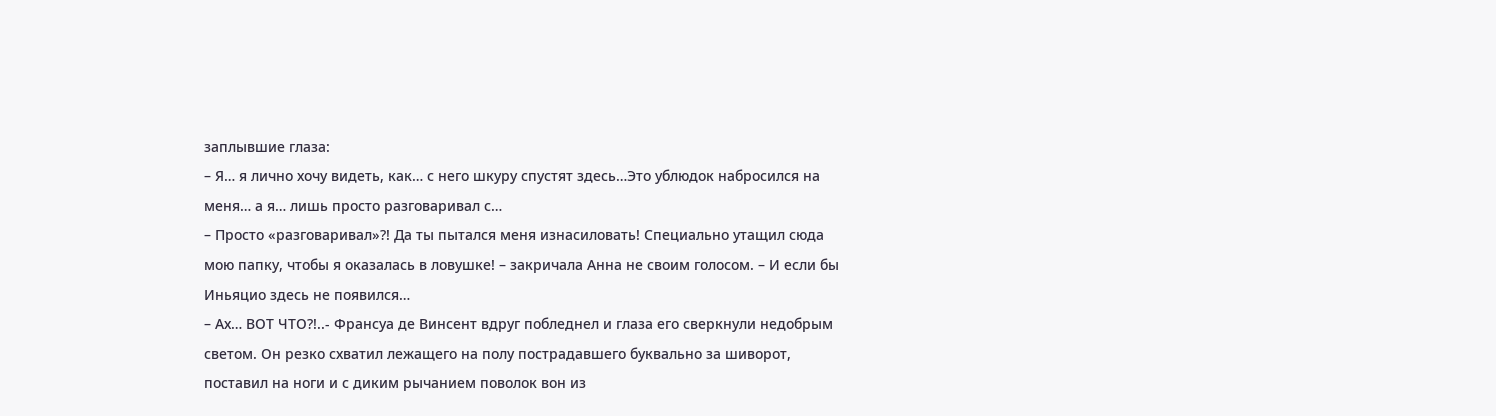заплывшие глаза:
– Я… я лично хочу видеть, как… с него шкуру спустят здесь…Это ублюдок набросился на меня… а я… лишь просто разговаривал с…
– Просто «разговаривал»?! Да ты пытался меня изнасиловать! Специально утащил сюда мою папку, чтобы я оказалась в ловушке! – закричала Анна не своим голосом. – И если бы Иньяцио здесь не появился…
– Ах… ВОТ ЧТО?!..- Франсуа де Винсент вдруг побледнел и глаза его сверкнули недобрым светом. Он резко схватил лежащего на полу пострадавшего буквально за шиворот, поставил на ноги и с диким рычанием поволок вон из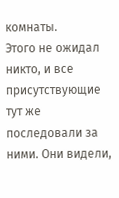комнаты.
Этого не ожидал никто, и все присутствующие тут же последовали за ними. Они видели,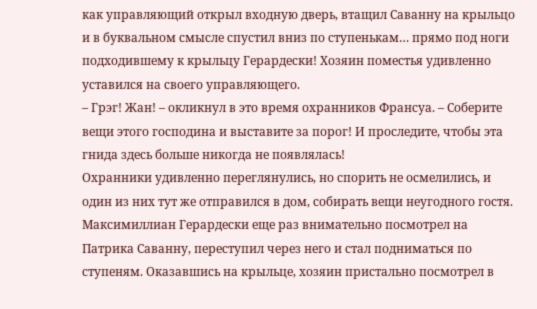как управляющий открыл входную дверь, втащил Саванну на крыльцо и в буквальном смысле спустил вниз по ступенькам… прямо под ноги подходившему к крыльцу Герардески! Хозяин поместья удивленно уставился на своего управляющего.
– Грэг! Жан! – окликнул в это время охранников Франсуа. – Соберите вещи этого господина и выставите за порог! И проследите, чтобы эта гнида здесь больше никогда не появлялась!
Охранники удивленно переглянулись, но спорить не осмелились, и один из них тут же отправился в дом, собирать вещи неугодного гостя. Максимиллиан Герардески еще раз внимательно посмотрел на Патрика Саванну, переступил через него и стал подниматься по ступеням. Оказавшись на крыльце, хозяин пристально посмотрел в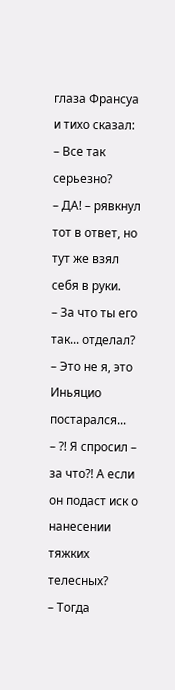глаза Франсуа и тихо сказал:
– Все так серьезно?
– ДА! – рявкнул тот в ответ, но тут же взял себя в руки.
– За что ты его так... отделал?
– Это не я, это Иньяцио постарался...
– ?! Я спросил – за что?! А если он подаст иск о нанесении тяжких телесных?
– Тогда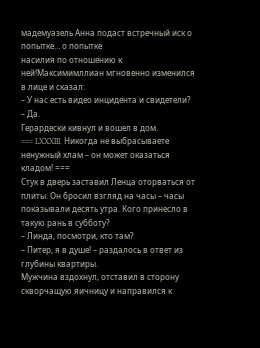мадемуазель Анна подаст встречный иск о попытке… о попытке
насилия по отношению к ней!Максимимллиан мгновенно изменился в лице и сказал:
– У нас есть видео инцидента и свидетели?
– Да.
Герардески кивнул и вошел в дом.
=== LXXXIII. Никогда не выбрасываете ненужный хлам – он может оказаться кладом! ===
Стук в дверь заставил Ленца оторваться от плиты. Он бросил взгляд на часы – часы показывали десять утра. Кого принесло в такую рань в субботу?
– Линда, посмотри, кто там?
– Питер, я в душе! – раздалось в ответ из глубины квартиры.
Мужчина вздохнул, отставил в сторону скворчащую яичницу и направился к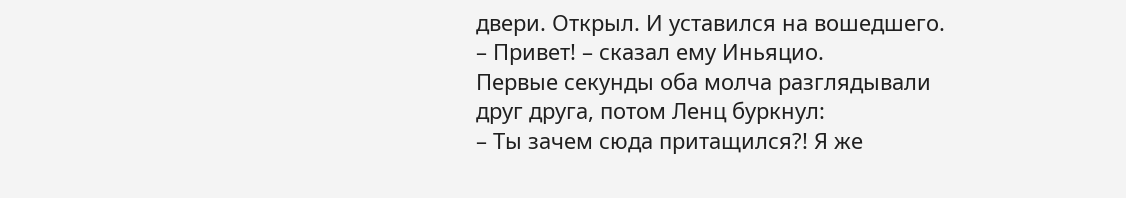двери. Открыл. И уставился на вошедшего.
– Привет! – сказал ему Иньяцио.
Первые секунды оба молча разглядывали друг друга, потом Ленц буркнул:
– Ты зачем сюда притащился?! Я же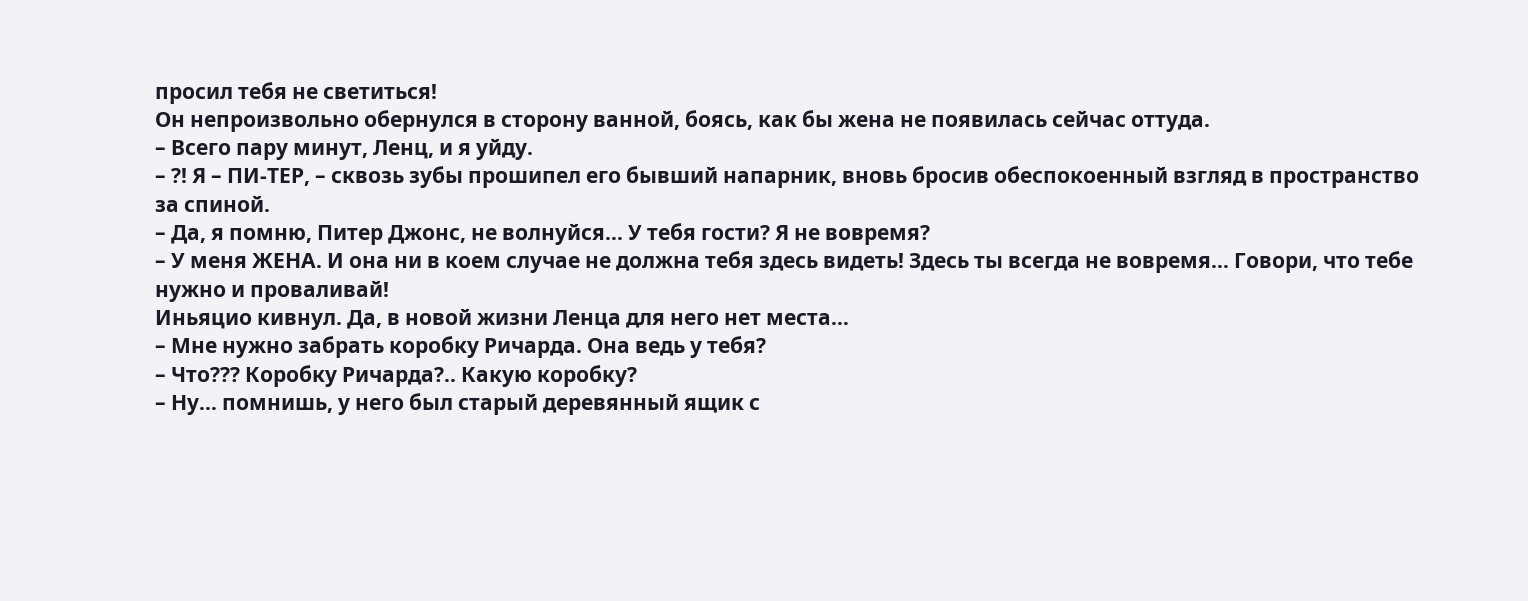просил тебя не светиться!
Он непроизвольно обернулся в сторону ванной, боясь, как бы жена не появилась сейчас оттуда.
– Всего пару минут, Ленц, и я уйду.
– ?! Я – ПИ-ТЕР, – сквозь зубы прошипел его бывший напарник, вновь бросив обеспокоенный взгляд в пространство за спиной.
– Да, я помню, Питер Джонс, не волнуйся… У тебя гости? Я не вовремя?
– У меня ЖЕНА. И она ни в коем случае не должна тебя здесь видеть! Здесь ты всегда не вовремя… Говори, что тебе нужно и проваливай!
Иньяцио кивнул. Да, в новой жизни Ленца для него нет места…
– Мне нужно забрать коробку Ричарда. Она ведь у тебя?
– Что??? Коробку Ричарда?.. Какую коробку?
– Ну… помнишь, у него был старый деревянный ящик с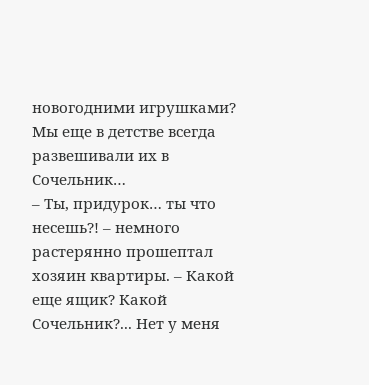новогодними игрушками? Мы еще в детстве всегда развешивали их в Сочельник…
– Ты, придурок… ты что несешь?! – немного растерянно прошептал хозяин квартиры. – Какой еще ящик? Какой Сочельник?... Нет у меня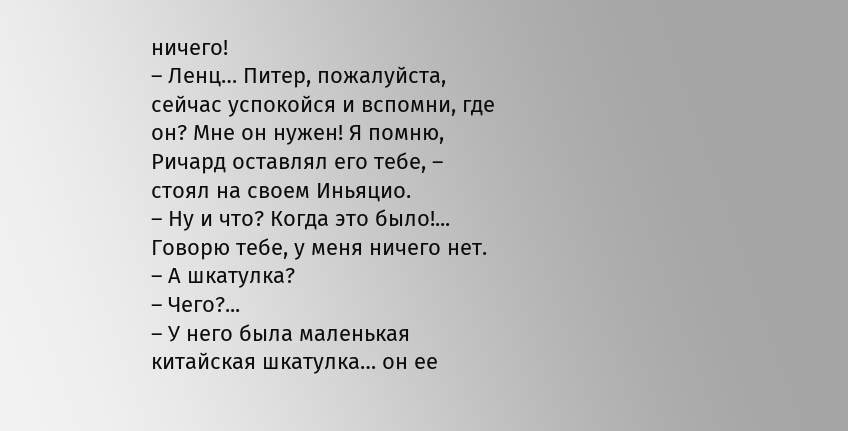ничего!
– Ленц… Питер, пожалуйста, сейчас успокойся и вспомни, где он? Мне он нужен! Я помню, Ричард оставлял его тебе, – стоял на своем Иньяцио.
– Ну и что? Когда это было!... Говорю тебе, у меня ничего нет.
– А шкатулка?
– Чего?...
– У него была маленькая китайская шкатулка… он ее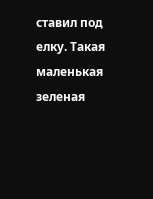ставил под елку. Такая маленькая зеленая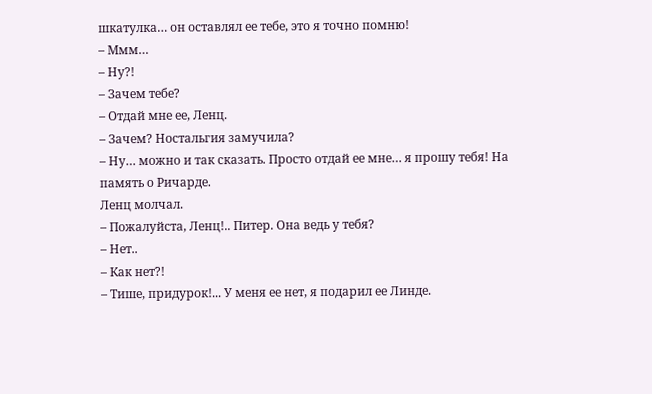шкатулка… он оставлял ее тебе, это я точно помню!
– Ммм…
– Ну?!
– Зачем тебе?
– Отдай мне ее, Ленц.
– Зачем? Ностальгия замучила?
– Ну… можно и так сказать. Просто отдай ее мне… я прошу тебя! На память о Ричарде.
Ленц молчал.
– Пожалуйста, Ленц!.. Питер. Она ведь у тебя?
– Нет..
– Как нет?!
– Тише, придурок!... У меня ее нет, я подарил ее Линде.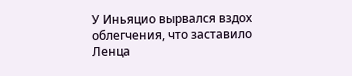У Иньяцио вырвался вздох облегчения, что заставило Ленца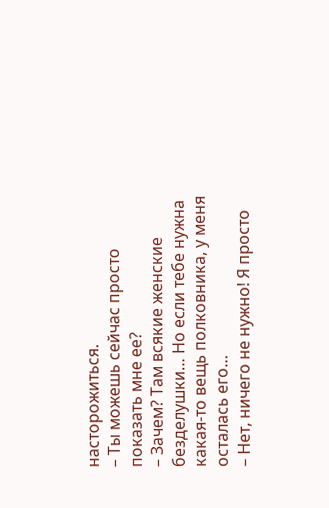насторожиться.
– Ты можешь сейчас просто показать мне ее?
– Зачем? Там всякие женские безделушки… Но если тебе нужна какая-то вещь полковника, у меня осталась его…
– Нет, ничего не нужно! Я просто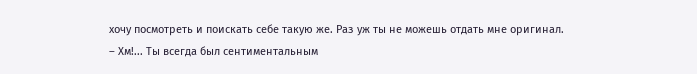хочу посмотреть и поискать себе такую же. Раз уж ты не можешь отдать мне оригинал.
– Хм!... Ты всегда был сентиментальным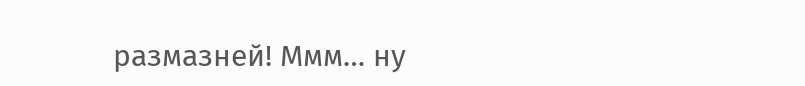размазней! Ммм… ну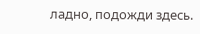ладно, подожди здесь.